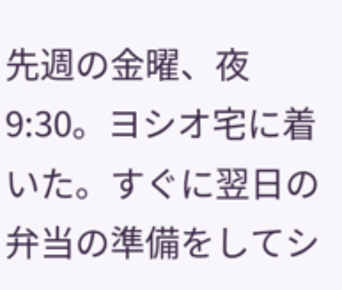先週の金曜、夜9:30。ヨシオ宅に着いた。すぐに翌日の弁当の準備をしてシ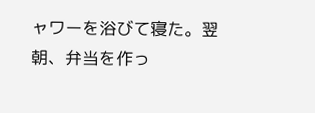ャワーを浴びて寝た。翌朝、弁当を作っ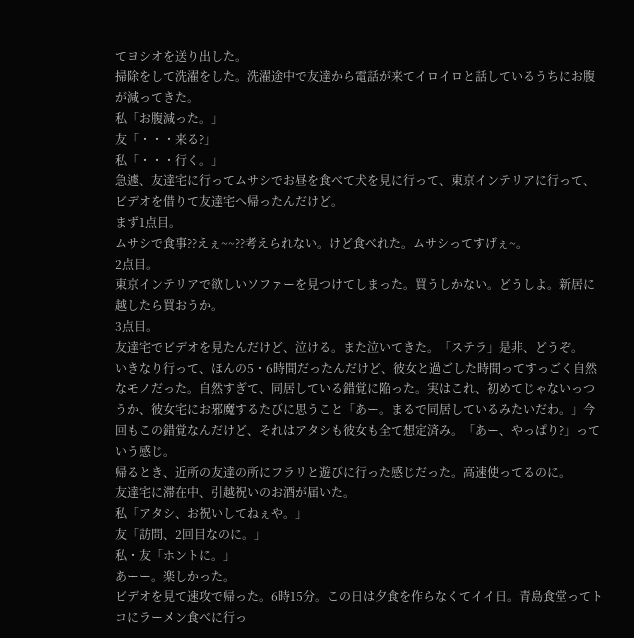てヨシオを送り出した。
掃除をして洗濯をした。洗濯途中で友達から電話が来てイロイロと話しているうちにお腹が減ってきた。
私「お腹減った。」
友「・・・来る?」
私「・・・行く。」
急遽、友達宅に行ってムサシでお昼を食べて犬を見に行って、東京インテリアに行って、ビデオを借りて友達宅へ帰ったんだけど。
まず1点目。
ムサシで食事??えぇ~~??考えられない。けど食べれた。ムサシってすげぇ~。
2点目。
東京インテリアで欲しいソファーを見つけてしまった。買うしかない。どうしよ。新居に越したら買おうか。
3点目。
友達宅でビデオを見たんだけど、泣ける。また泣いてきた。「ステラ」是非、どうぞ。
いきなり行って、ほんの5・6時間だったんだけど、彼女と過ごした時間ってすっごく自然なモノだった。自然すぎて、同居している錯覚に陥った。実はこれ、初めてじゃないっつうか、彼女宅にお邪魔するたびに思うこと「あー。まるで同居しているみたいだわ。」今回もこの錯覚なんだけど、それはアタシも彼女も全て想定済み。「あー、やっぱり?」っていう感じ。
帰るとき、近所の友達の所にフラリと遊びに行った感じだった。高速使ってるのに。
友達宅に滞在中、引越祝いのお酒が届いた。
私「アタシ、お祝いしてねぇや。」
友「訪問、2回目なのに。」
私・友「ホントに。」
あーー。楽しかった。
ビデオを見て速攻で帰った。6時15分。この日は夕食を作らなくてイイ日。青島食堂ってトコにラーメン食べに行っ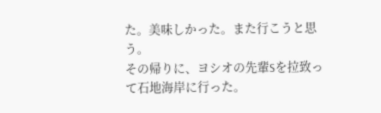た。美味しかった。また行こうと思う。
その帰りに、ヨシオの先輩Sを拉致って石地海岸に行った。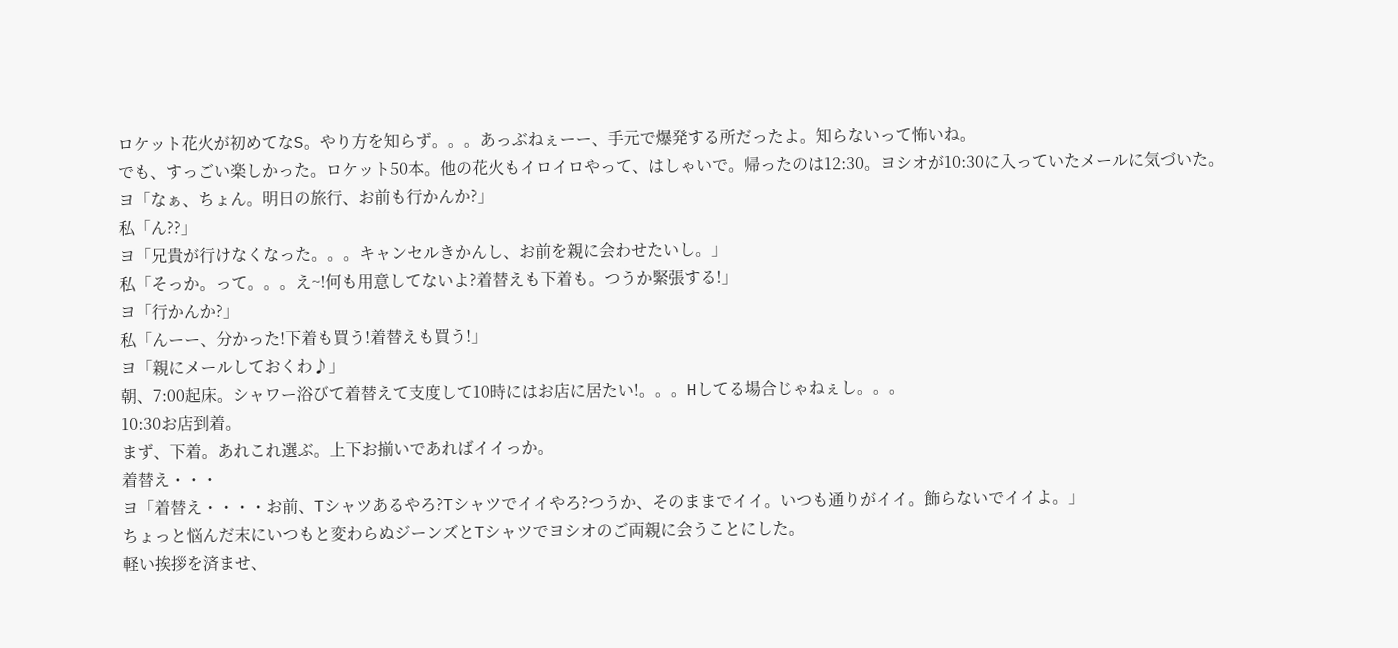ロケット花火が初めてなS。やり方を知らず。。。あっぶねぇーー、手元で爆発する所だったよ。知らないって怖いね。
でも、すっごい楽しかった。ロケット50本。他の花火もイロイロやって、はしゃいで。帰ったのは12:30。ヨシオが10:30に入っていたメールに気づいた。
ヨ「なぁ、ちょん。明日の旅行、お前も行かんか?」
私「ん??」
ヨ「兄貴が行けなくなった。。。キャンセルきかんし、お前を親に会わせたいし。」
私「そっか。って。。。え~!何も用意してないよ?着替えも下着も。つうか緊張する!」
ヨ「行かんか?」
私「んーー、分かった!下着も買う!着替えも買う!」
ヨ「親にメールしておくわ♪」
朝、7:00起床。シャワー浴びて着替えて支度して10時にはお店に居たい!。。。Hしてる場合じゃねぇし。。。
10:30お店到着。
まず、下着。あれこれ選ぶ。上下お揃いであればイイっか。
着替え・・・
ヨ「着替え・・・・お前、Tシャツあるやろ?Tシャツでイイやろ?つうか、そのままでイイ。いつも通りがイイ。飾らないでイイよ。」
ちょっと悩んだ末にいつもと変わらぬジーンズとTシャツでヨシオのご両親に会うことにした。
軽い挨拶を済ませ、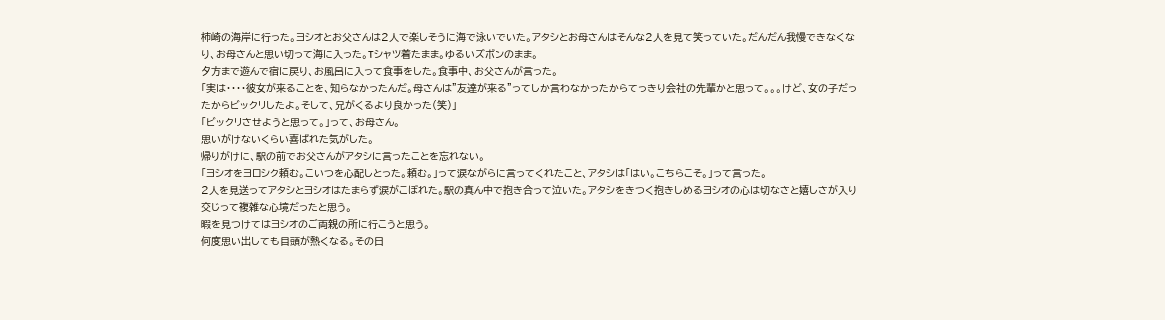柿崎の海岸に行った。ヨシオとお父さんは2人で楽しそうに海で泳いでいた。アタシとお母さんはそんな2人を見て笑っていた。だんだん我慢できなくなり、お母さんと思い切って海に入った。Tシャツ着たまま。ゆるいズボンのまま。
夕方まで遊んで宿に戻り、お風呂に入って食事をした。食事中、お父さんが言った。
「実は・・・・彼女が来ることを、知らなかったんだ。母さんは”友達が来る”ってしか言わなかったからてっきり会社の先輩かと思って。。。けど、女の子だったからビックリしたよ。そして、兄がくるより良かった(笑)」
「ビックリさせようと思って。」って、お母さん。
思いがけないくらい喜ばれた気がした。
帰りがけに、駅の前でお父さんがアタシに言ったことを忘れない。
「ヨシオをヨロシク頼む。こいつを心配しとった。頼む。」って涙ながらに言ってくれたこと、アタシは「はい。こちらこそ。」って言った。
2人を見送ってアタシとヨシオはたまらず涙がこぼれた。駅の真ん中で抱き合って泣いた。アタシをきつく抱きしめるヨシオの心は切なさと嬉しさが入り交じって複雑な心境だったと思う。
暇を見つけてはヨシオのご両親の所に行こうと思う。
何度思い出しても目頭が熱くなる。その日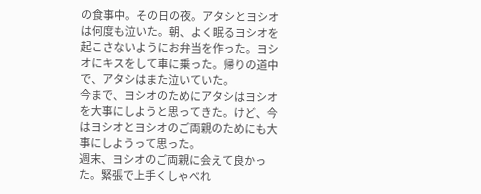の食事中。その日の夜。アタシとヨシオは何度も泣いた。朝、よく眠るヨシオを起こさないようにお弁当を作った。ヨシオにキスをして車に乗った。帰りの道中で、アタシはまた泣いていた。
今まで、ヨシオのためにアタシはヨシオを大事にしようと思ってきた。けど、今はヨシオとヨシオのご両親のためにも大事にしようって思った。
週末、ヨシオのご両親に会えて良かった。緊張で上手くしゃべれ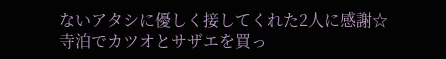ないアタシに優しく接してくれた2人に感謝☆
寺泊でカツオとサザエを買っ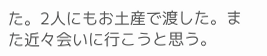た。2人にもお土産で渡した。また近々会いに行こうと思う。